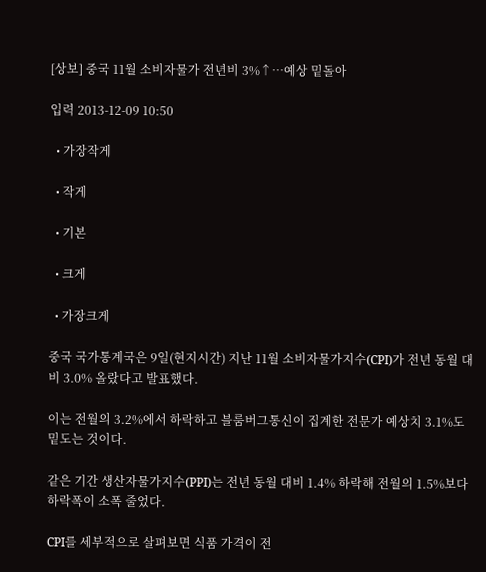[상보] 중국 11월 소비자물가 전년비 3%↑…예상 밑돌아

입력 2013-12-09 10:50

  • 가장작게

  • 작게

  • 기본

  • 크게

  • 가장크게

중국 국가통계국은 9일(현지시간) 지난 11월 소비자물가지수(CPI)가 전년 동월 대비 3.0% 올랐다고 발표했다.

이는 전월의 3.2%에서 하락하고 블룸버그통신이 집계한 전문가 예상치 3.1%도 밑도는 것이다.

같은 기간 생산자물가지수(PPI)는 전년 동월 대비 1.4% 하락해 전월의 1.5%보다 하락폭이 소폭 줄었다.

CPI를 세부적으로 살펴보면 식품 가격이 전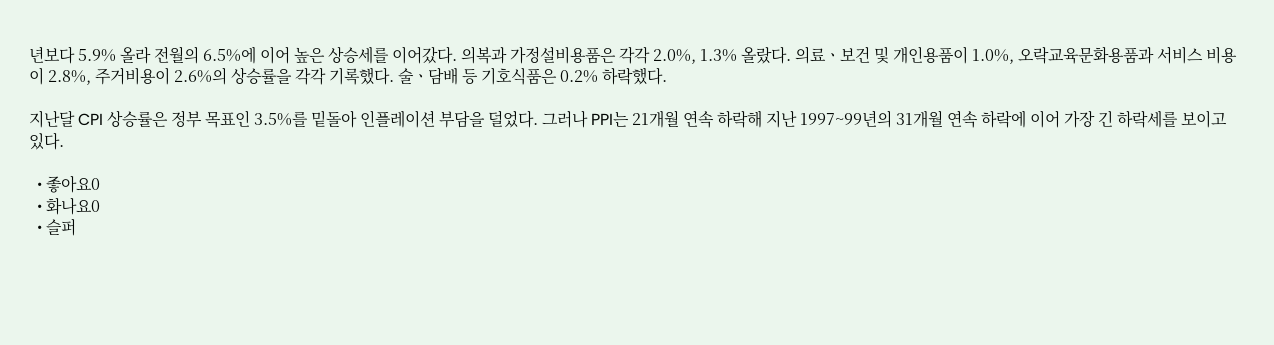년보다 5.9% 올라 전월의 6.5%에 이어 높은 상승세를 이어갔다. 의복과 가정설비용품은 각각 2.0%, 1.3% 올랐다. 의료ㆍ보건 및 개인용품이 1.0%, 오락교육문화용품과 서비스 비용이 2.8%, 주거비용이 2.6%의 상승률을 각각 기록했다. 술ㆍ담배 등 기호식품은 0.2% 하락했다.

지난달 CPI 상승률은 정부 목표인 3.5%를 밑돌아 인플레이션 부담을 덜었다. 그러나 PPI는 21개월 연속 하락해 지난 1997~99년의 31개월 연속 하락에 이어 가장 긴 하락세를 보이고 있다.

  • 좋아요0
  • 화나요0
  • 슬퍼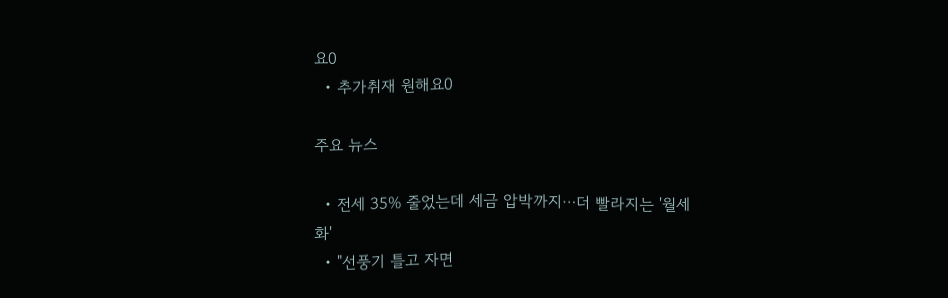요0
  • 추가취재 원해요0

주요 뉴스

  • 전세 35% 줄었는데 세금 압박까지⋯더 빨라지는 '월세화'
  • "선풍기 틀고 자면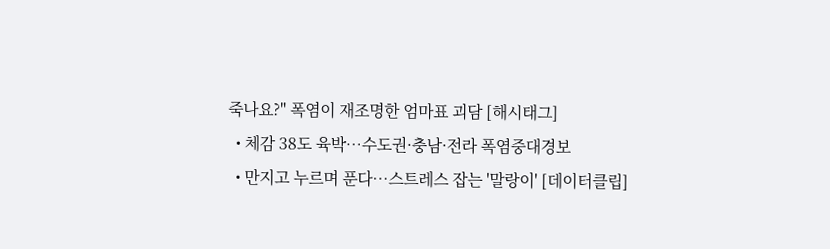죽나요?" 폭염이 재조명한 엄마표 괴담 [해시태그]
  • 체감 38도 육박…수도권·충남·전라 폭염중대경보
  • 만지고 누르며 푼다…스트레스 잡는 '말랑이' [데이터클립]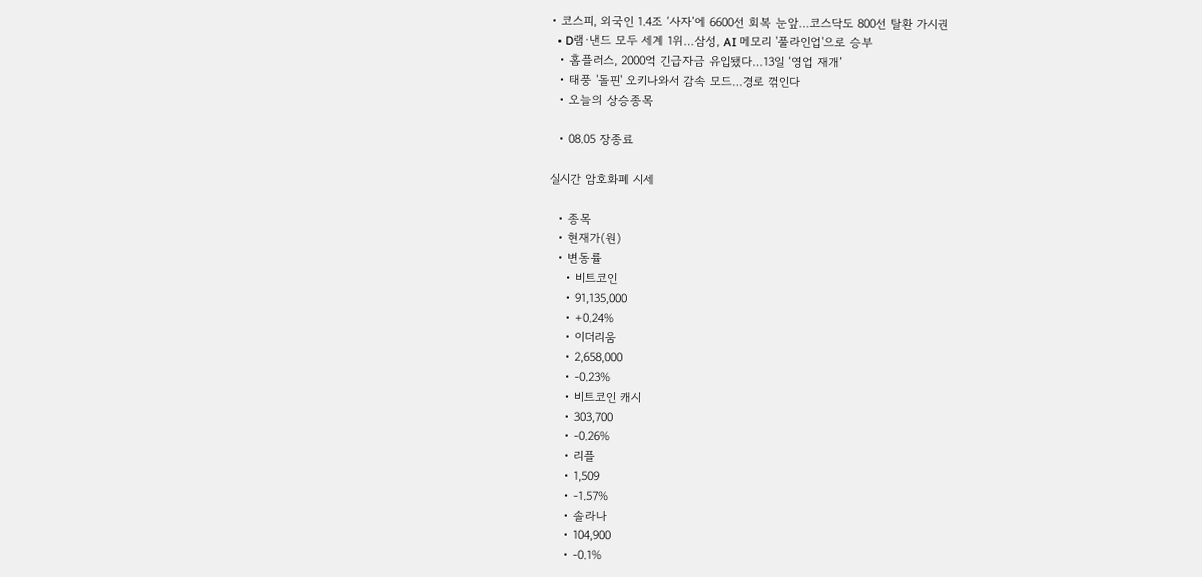• 코스피, 외국인 1.4조 ‘사자’에 6600선 회복 눈앞…코스닥도 800선 탈환 가시권
  • D램·낸드 모두 세계 1위…삼성, AI 메모리 '풀라인업'으로 승부
  • 홈플러스, 2000억 긴급자금 유입됐다…13일 ‘영업 재개’
  • 태풍 '돌핀' 오키나와서 감속 모드…경로 꺾인다
  • 오늘의 상승종목

  • 08.05 장종료

실시간 암호화폐 시세

  • 종목
  • 현재가(원)
  • 변동률
    • 비트코인
    • 91,135,000
    • +0.24%
    • 이더리움
    • 2,658,000
    • -0.23%
    • 비트코인 캐시
    • 303,700
    • -0.26%
    • 리플
    • 1,509
    • -1.57%
    • 솔라나
    • 104,900
    • -0.1%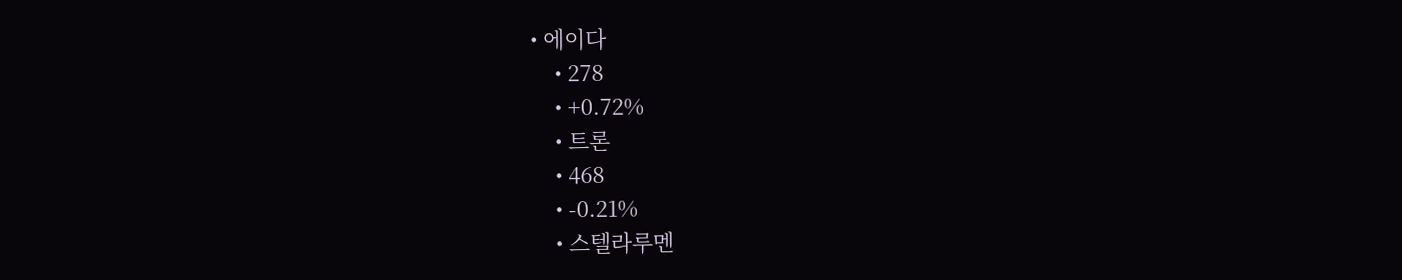• 에이다
    • 278
    • +0.72%
    • 트론
    • 468
    • -0.21%
    • 스텔라루멘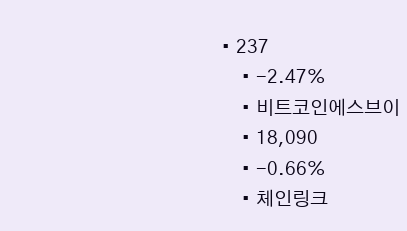• 237
    • -2.47%
    • 비트코인에스브이
    • 18,090
    • -0.66%
    • 체인링크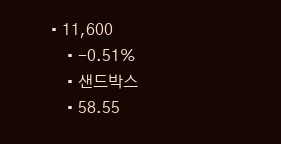• 11,600
    • -0.51%
    • 샌드박스
    • 58.55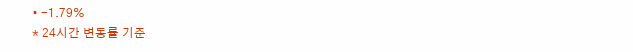• -1.79%
* 24시간 변동률 기준